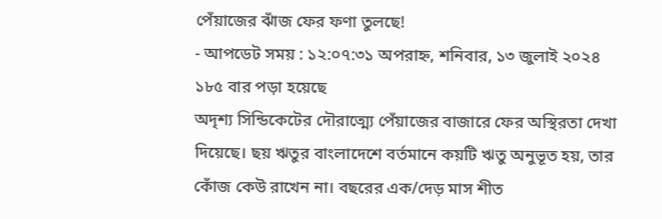পেঁয়াজের ঝাঁজ ফের ফণা তুলছে!
- আপডেট সময় : ১২:০৭:৩১ অপরাহ্ন, শনিবার, ১৩ জুলাই ২০২৪ ১৮৫ বার পড়া হয়েছে
অদৃশ্য সিন্ডিকেটের দৌরাত্ম্যে পেঁয়াজের বাজারে ফের অস্থিরতা দেখা দিয়েছে। ছয় ঋতুর বাংলাদেশে বর্তমানে কয়টি ঋতু অনুভূত হয়, তার কোঁজ কেউ রাখেন না। বছরের এক/দেড় মাস শীত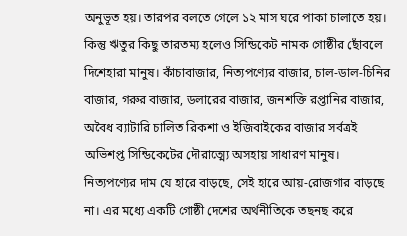অনুভূত হয়। তারপর বলতে গেলে ১২ মাস ঘরে পাকা চালাতে হয়।
কিন্তু ঋতুর কিছু তারতম্য হলেও সিন্ডিকেট নামক গোষ্ঠীর ছোঁবলে দিশেহারা মানুষ। কাঁচাবাজার, নিত্যপণ্যের বাজার, চাল-ডাল-চিনির বাজার, গরুর বাজার, ডলারের বাজার, জনশক্তি রপ্তানির বাজার, অবৈধ ব্যাটারি চালিত রিকশা ও ইজিবাইকের বাজার সর্বত্রই অভিশপ্ত সিন্ডিকেটের দৌরাত্ম্যে অসহায় সাধারণ মানুষ।
নিত্যপণ্যের দাম যে হারে বাড়ছে, সেই হারে আয়-রোজগার বাড়ছে না। এর মধ্যে একটি গোষ্ঠী দেশের অর্থনীতিকে তছনছ করে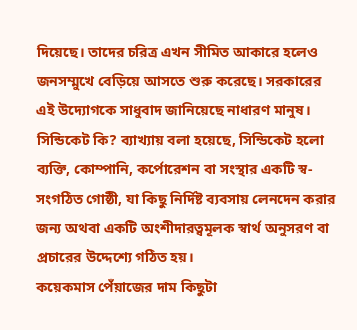দিয়েছে। তাদের চরিত্র এখন সীমিত আকারে হলেও জনসম্মুখে বেড়িয়ে আসতে শুরু করেছে। সরকারের এই উদ্যোগকে সাধুবাদ জানিয়েছে নাধারণ মানুষ।
সিন্ডিকেট কি? ব্যাখ্যায় বলা হয়েছে, সিন্ডিকেট হলো ব্যক্তি, কোম্পানি, কর্পোরেশন বা সংস্থার একটি স্ব-সংগঠিত গোষ্ঠী, যা কিছু নির্দিষ্ট ব্যবসায় লেনদেন করার জন্য অথবা একটি অংশীদারত্বমূলক স্বার্থ অনুসরণ বা প্রচারের উদ্দেশ্যে গঠিত হয়।
কয়েকমাস পেঁয়াজের দাম কিছুটা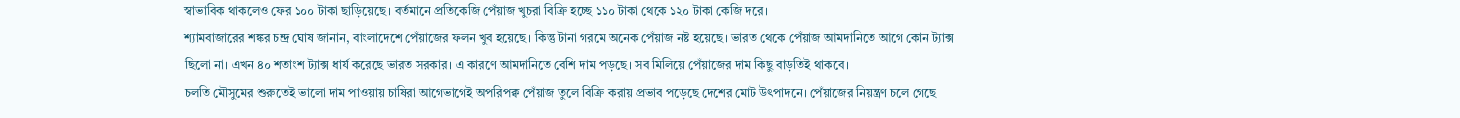স্বাভাবিক থাকলেও ফের ১০০ টাকা ছাড়িয়েছে। বর্তমানে প্রতিকেজি পেঁয়াজ খুচরা বিক্রি হচ্ছে ১১০ টাকা থেকে ১২০ টাকা কেজি দরে।
শ্যামবাজারের শঙ্কর চন্দ্র ঘোষ জানান, বাংলাদেশে পেঁয়াজের ফলন খুব হয়েছে। কিন্তু টানা গরমে অনেক পেঁয়াজ নষ্ট হয়েছে। ভারত থেকে পেঁয়াজ আমদানিতে আগে কোন ট্যাক্স ছিলো না। এখন ৪০ শতাংশ ট্যাক্স ধার্য করেছে ভারত সরকার। এ কারণে আমদানিতে বেশি দাম পড়ছে। সব মিলিয়ে পেঁয়াজের দাম কিছু বাড়তিই থাকবে।
চলতি মৌসুমের শুরুতেই ভালো দাম পাওয়ায় চাষিরা আগেভাগেই অপরিপক্ব পেঁয়াজ তুলে বিক্রি করায় প্রভাব পড়েছে দেশের মোট উৎপাদনে। পেঁয়াজের নিয়ন্ত্রণ চলে গেছে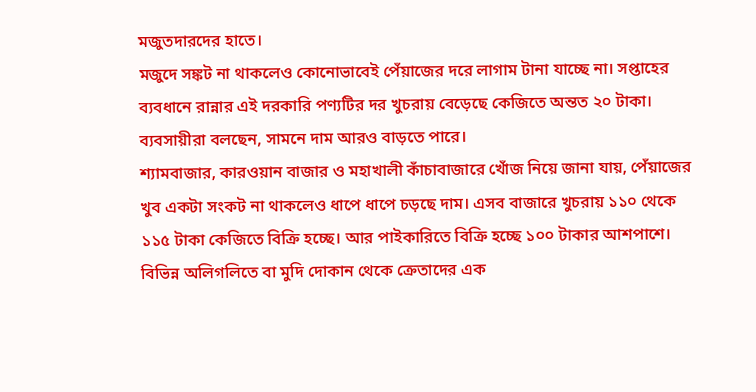মজুতদারদের হাতে।
মজুদে সঙ্কট না থাকলেও কোনোভাবেই পেঁয়াজের দরে লাগাম টানা যাচ্ছে না। সপ্তাহের ব্যবধানে রান্নার এই দরকারি পণ্যটির দর খুচরায় বেড়েছে কেজিতে অন্তত ২০ টাকা। ব্যবসায়ীরা বলছেন, সামনে দাম আরও বাড়তে পারে।
শ্যামবাজার, কারওয়ান বাজার ও মহাখালী কাঁচাবাজারে খোঁজ নিয়ে জানা যায়, পেঁয়াজের খুব একটা সংকট না থাকলেও ধাপে ধাপে চড়ছে দাম। এসব বাজারে খুচরায় ১১০ থেকে ১১৫ টাকা কেজিতে বিক্রি হচ্ছে। আর পাইকারিতে বিক্রি হচ্ছে ১০০ টাকার আশপাশে। বিভিন্ন অলিগলিতে বা মুদি দোকান থেকে ক্রেতাদের এক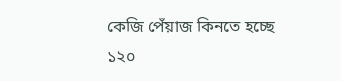কেজি পেঁয়াজ কিনতে হচ্ছে ১২০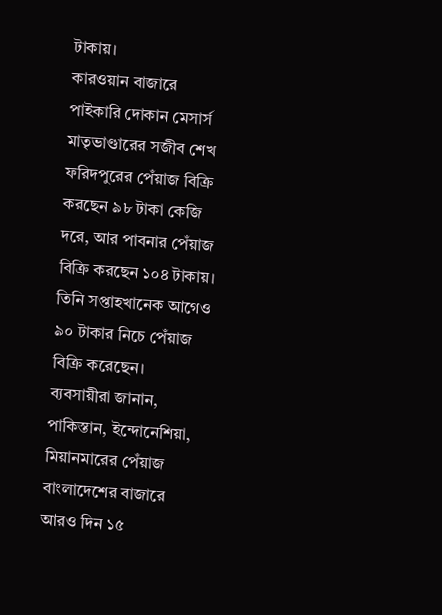টাকায়।
কারওয়ান বাজারে পাইকারি দোকান মেসার্স মাতৃভাণ্ডারের সজীব শেখ ফরিদপুরের পেঁয়াজ বিক্রি করছেন ৯৮ টাকা কেজি দরে, আর পাবনার পেঁয়াজ বিক্রি করছেন ১০৪ টাকায়। তিনি সপ্তাহখানেক আগেও ৯০ টাকার নিচে পেঁয়াজ বিক্রি করেছেন।
ব্যবসায়ীরা জানান, পাকিস্তান, ইন্দোনেশিয়া, মিয়ানমারের পেঁয়াজ বাংলাদেশের বাজারে আরও দিন ১৫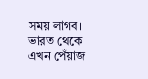সময় লাগব। ভারত থেকে এখন পেঁয়াজ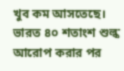খুব কম আসতেছে। ভারত ৪০ শতাংশ শুল্ক আরোপ করার পর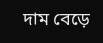দাম বেড়ে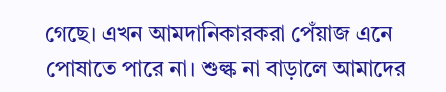গেছে। এখন আমদানিকারকরা পেঁয়াজ এনে পোষাতে পারে না। শুল্ক না বাড়ালে আমাদের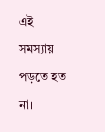এই সমস্যায় পড়তে হত না।